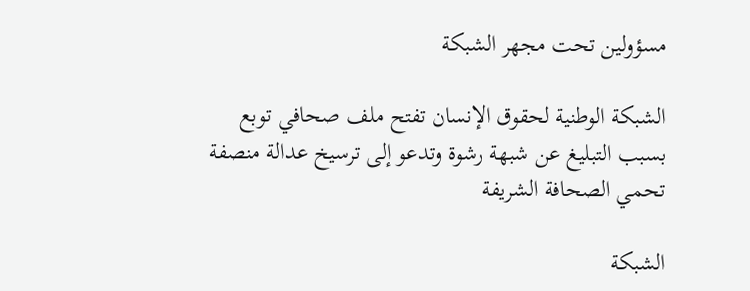مسؤولين تحت مجهر الشبكة

الشبكة الوطنية لحقوق الإنسان تفتح ملف صحافي توبع بسبب التبليغ عن شبهة رشوة وتدعو إلى ترسيخ عدالة منصفة تحمي الصحافة الشريفة

الشبكة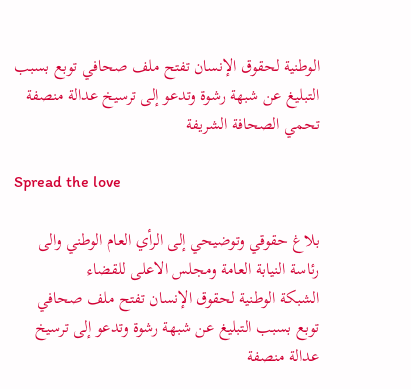الوطنية لحقوق الإنسان تفتح ملف صحافي توبع بسبب التبليغ عن شبهة رشوة وتدعو إلى ترسيخ عدالة منصفة تحمي الصحافة الشريفة

Spread the love

بلاغ حقوقي وتوضيحي إلى الرأي العام الوطني والى رئاسة النيابة العامة ومجلس الاعلى للقضاء
الشبكة الوطنية لحقوق الإنسان تفتح ملف صحافي توبع بسبب التبليغ عن شبهة رشوة وتدعو إلى ترسيخ عدالة منصفة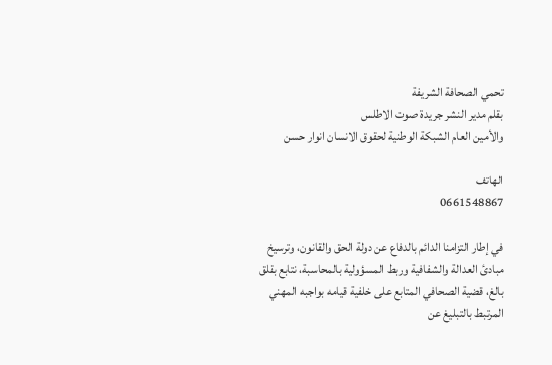تحمي الصحافة الشريفة
بقلم مدير النشر جريدة صوت الاطلس
والأمين العام الشبكة الوطنية لحقوق الانسان انوار حسن

الهاتف
0661548867

في إطار التزامنا الدائم بالدفاع عن دولة الحق والقانون، وترسيخ مبادئ العدالة والشفافية وربط المسؤولية بالمحاسبة، نتابع بقلق بالغ، قضية الصحافي المتابع على خلفية قيامه بواجبه المهني المرتبط بالتبليغ عن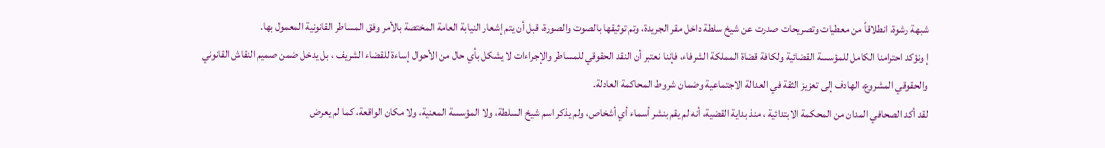شبهة رشوة، انطلاقاً من معطيات وتصريحات صدرت عن شيخ سلطة داخل مقر الجريدة، وتم توثيقها بالصوت والصورة، قبل أن يتم إشعار النيابة العامة المختصة بالأمر وفق المساطر القانونية المعمول بها.
إ ونؤكد احترامنا الكامل للمؤسسة القضائية ولكافة قضاة المملكة الشرفاء، فإننا نعتبر أن النقد الحقوقي للمساطر والإجراءات لا يشكل بأي حال من الأحوال إساءة للقضاء الشريف ، بل يدخل ضمن صميم النقاش القانوني والحقوقي المشروع، الهادف إلى تعزيز الثقة في العدالة الاجتماعية وضمان شروط المحاكمة العادلة.
لقد أكد الصحافي المدان من المحكمة الابتدائية ، منذ بداية القضية، أنه لم يقم بنشر أسماء أي أشخاص، ولم يذكر اسم شيخ السلطة، ولا المؤسسة المعنية، ولا مكان الواقعة، كما لم يعرض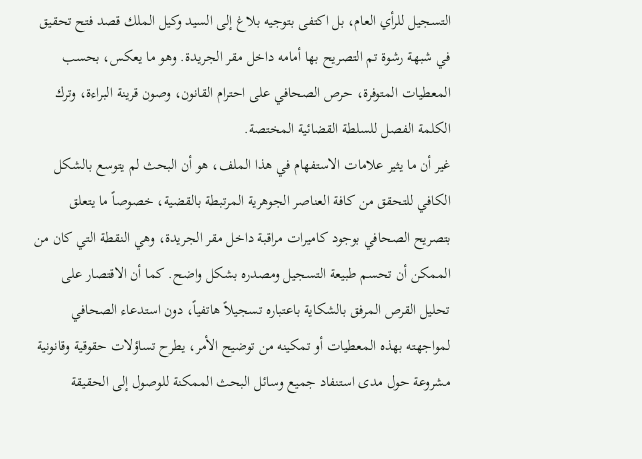التسجيل للرأي العام، بل اكتفى بتوجيه بلاغ إلى السيد وكيل الملك قصد فتح تحقيق في شبهة رشوة تم التصريح بها أمامه داخل مقر الجريدة. وهو ما يعكس، بحسب المعطيات المتوفرة، حرص الصحافي على احترام القانون، وصون قرينة البراءة، وترك الكلمة الفصل للسلطة القضائية المختصة.
غير أن ما يثير علامات الاستفهام في هذا الملف، هو أن البحث لم يتوسع بالشكل الكافي للتحقق من كافة العناصر الجوهرية المرتبطة بالقضية، خصوصاً ما يتعلق بتصريح الصحافي بوجود كاميرات مراقبة داخل مقر الجريدة، وهي النقطة التي كان من الممكن أن تحسم طبيعة التسجيل ومصدره بشكل واضح. كما أن الاقتصار على تحليل القرص المرفق بالشكاية باعتباره تسجيلاً هاتفياً، دون استدعاء الصحافي لمواجهته بهذه المعطيات أو تمكينه من توضيح الأمر، يطرح تساؤلات حقوقية وقانونية مشروعة حول مدى استنفاد جميع وسائل البحث الممكنة للوصول إلى الحقيقة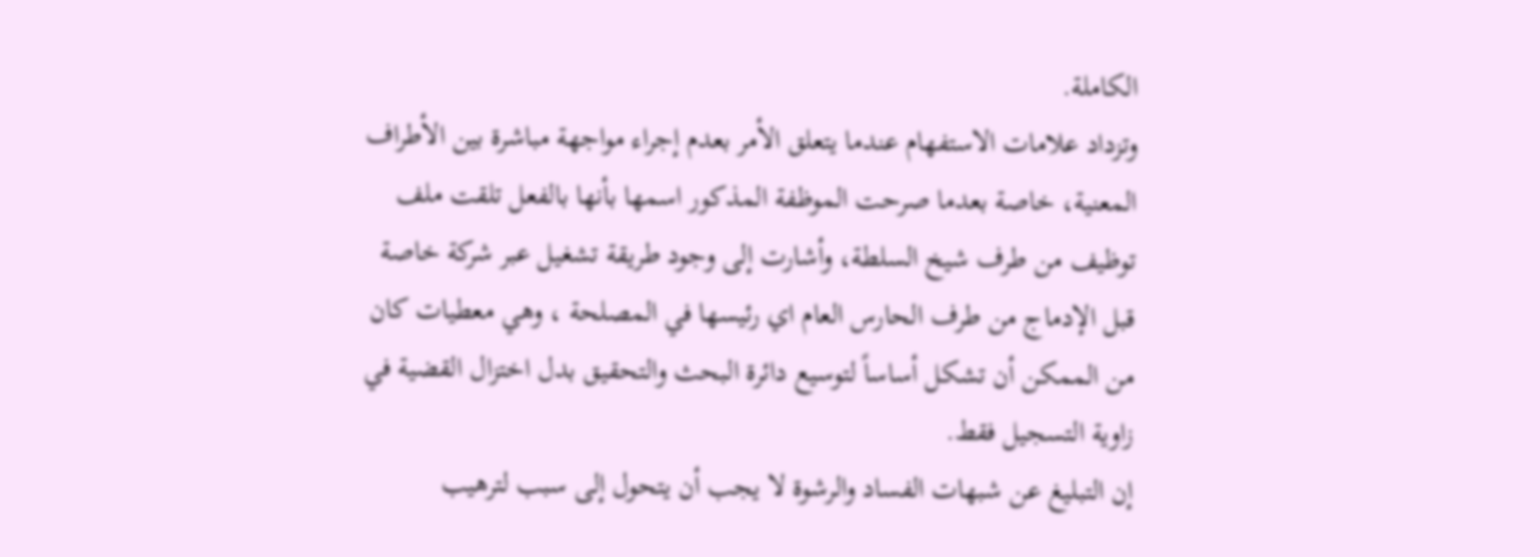الكاملة.
وتزداد علامات الاستفهام عندما يتعلق الأمر بعدم إجراء مواجهة مباشرة بين الأطراف المعنية، خاصة بعدما صرحت الموظفة المذكور اسمها بأنها بالفعل تلقت ملف توظيف من طرف شيخ السلطة، وأشارت إلى وجود طريقة تشغيل عبر شركة خاصة قبل الإدماج من طرف الحارس العام اي رئيسها في المصلحة ، وهي معطيات كان من الممكن أن تشكل أساساً لتوسيع دائرة البحث والتحقيق بدل اختزال القضية في زاوية التسجيل فقط.
إن التبليغ عن شبهات الفساد والرشوة لا يجب أن يتحول إلى سبب لترهيب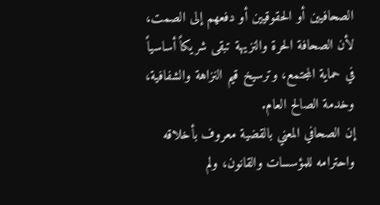الصحافيين أو الحقوقيين أو دفعهم إلى الصمت، لأن الصحافة الحرة والنزيهة تبقى شريكاً أساسياً في حماية المجتمع، وترسيخ قيم النزاهة والشفافية، وخدمة الصالح العام.
إن الصحافي المعني بالقضية معروف بأخلاقه واحترامه للمؤسسات والقانون، ولم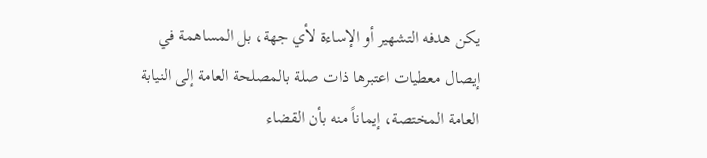يكن هدفه التشهير أو الإساءة لأي جهة، بل المساهمة في إيصال معطيات اعتبرها ذات صلة بالمصلحة العامة إلى النيابة العامة المختصة، إيماناً منه بأن القضاء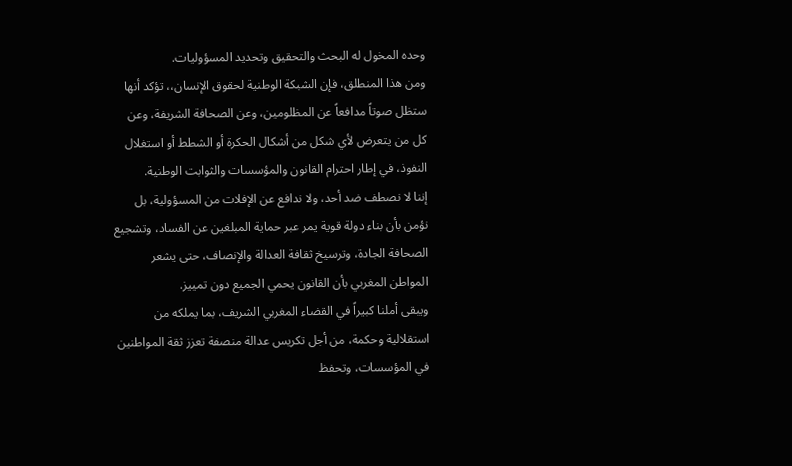وحده المخول له البحث والتحقيق وتحديد المسؤوليات.
ومن هذا المنطلق، فإن الشبكة الوطنية لحقوق الإنسان،، تؤكد أنها ستظل صوتاً مدافعاً عن المظلومين، وعن الصحافة الشريفة، وعن كل من يتعرض لأي شكل من أشكال الحكرة أو الشطط أو استغلال النفوذ، في إطار احترام القانون والمؤسسات والثوابت الوطنية.
إننا لا نصطف ضد أحد، ولا ندافع عن الإفلات من المسؤولية، بل نؤمن بأن بناء دولة قوية يمر عبر حماية المبلغين عن الفساد، وتشجيع الصحافة الجادة، وترسيخ ثقافة العدالة والإنصاف، حتى يشعر المواطن المغربي بأن القانون يحمي الجميع دون تمييز.
ويبقى أملنا كبيراً في القضاء المغربي الشريف، بما يملكه من استقلالية وحكمة، من أجل تكريس عدالة منصفة تعزز ثقة المواطنين في المؤسسات، وتحفظ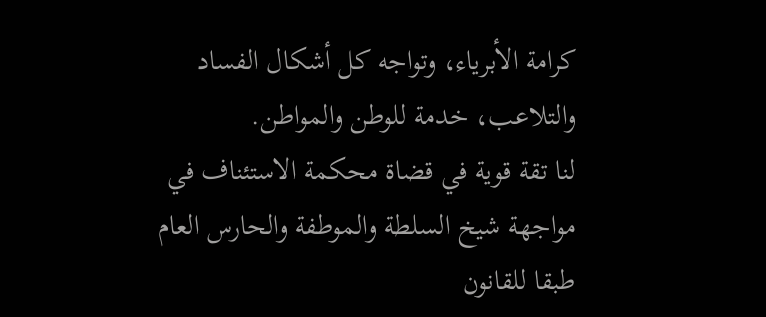كرامة الأبرياء، وتواجه كل أشكال الفساد والتلاعب، خدمة للوطن والمواطن.
لنا تقة قوية في قضاة محكمة الاستئناف في مواجهة شيخ السلطة والموطفة والحارس العام
طبقا للقانون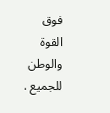فوق القوة والوطن للجميع .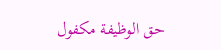حق الوظيفة مكفول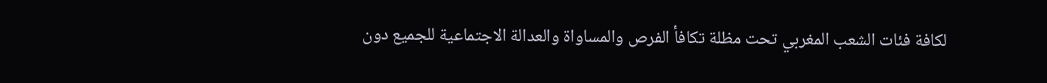لكافة فئات الشعب المغربي تحت مظلة تكافأ الفرص والمساواة والعدالة الاجتماعية للجميع دون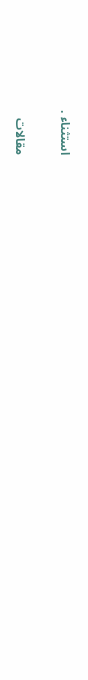استثناء .

مقالات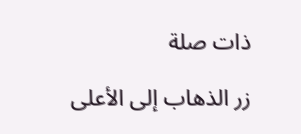ذات صلة

زر الذهاب إلى الأعلى